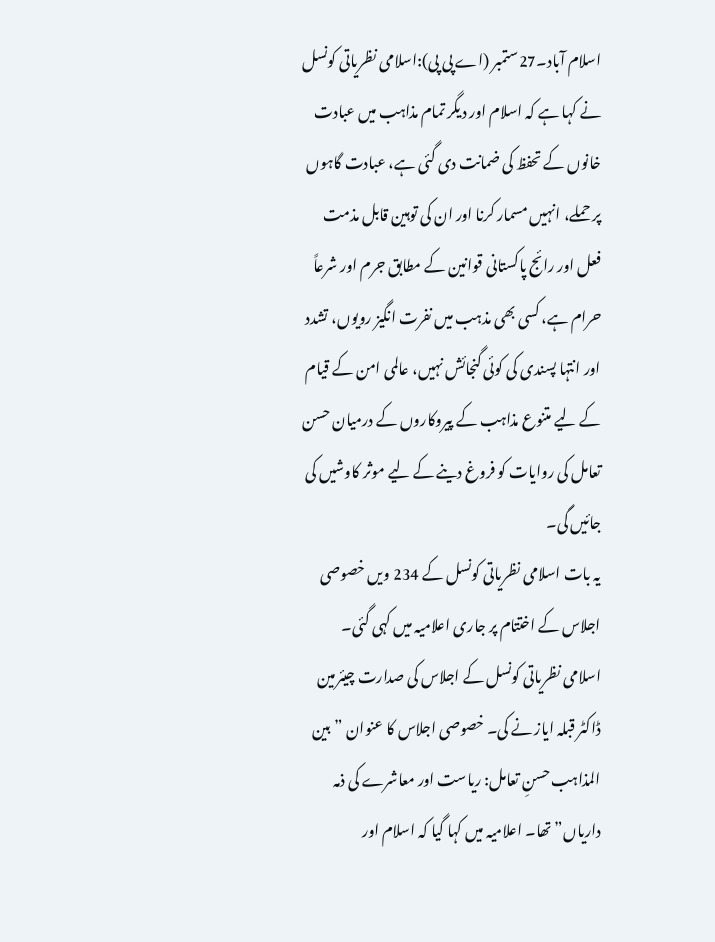اسلام آباد۔27ستمبر (اے پی پی):اسلامی نظریاتی کونسل نے کہا ہے کہ اسلام اور دیگر تمام مذاہب میں عبادت خانوں کے تحفظ کی ضمانت دی گئی ہے، عبادت گاہوں پر حملے، انہیں مسمار کرنا اور ان کی توہین قابل مذمت فعل اور رائج پاکستانی قوانین کے مطابق جرم اور شرعاً حرام ہے، کسی بھی مذہب میں نفرت انگیز رویوں، تشدد اور انتہا پسندی کی کوئی گنجائش نہیں، عالمی امن کے قیام کے لیے متنوع مذاہب کے پیروکاروں کے درمیان حسن تعامل کی روایات کو فروغ دینے کے لیے موثر کاوشیں کی جائیں گی۔
یہ بات اسلامی نظریاتی کونسل کے 234 ویں خصوصی اجلاس کے اختتام پر جاری اعلامیہ میں کہی گئی۔ اسلامی نظریاتی کونسل کے اجلاس کی صدارت چیئرمین ڈاکٹر قبلہ ایاز نے کی۔ خصوصی اجلاس کا عنوان ”بین المذاہب حسنِ تعامل: ریاست اور معاشرے کی ذمہ داریاں” تھا۔ اعلامیہ میں کہا گیا کہ اسلام اور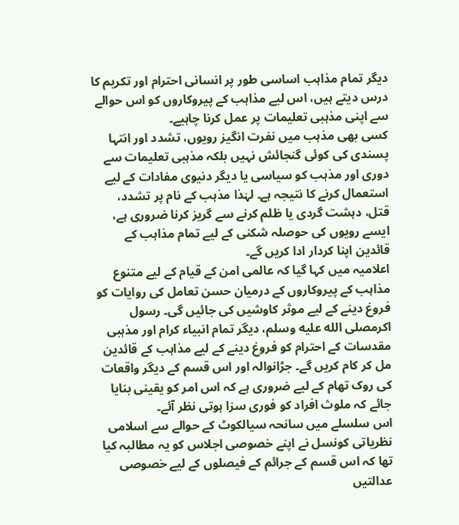دیگر تمام مذاہب اساسی طور پر انسانی احترام اور تکریم کا درس دیتے ہیں، اس لیے مذاہب کے پیروکاروں کو اس حوالے سے اپنی مذہبی تعلیمات پر عمل کرنا چاہیے۔
کسی بھی مذہب میں نفرت انگیز رویوں، تشدد اور انتہا پسندی کی کوئی گنجائش نہیں بلکہ مذہبی تعلیمات سے دوری اور مذہب کو سیاسی یا دیگر دنیوی مفادات کے لیے استعمال کرنے کا نتیجہ ہے۔ لہٰذا مذہب کے نام پر تشدد، قتل، دہشت گردی یا ظلم کرنے سے گریز کرنا ضروری ہے، ایسے رویوں کی حوصلہ شکنی کے لیے تمام مذاہب کے قائدین اپنا کردار ادا کریں گے۔
اعلامیہ میں کہا گیا کہ عالمی امن کے قیام کے لیے متنوع مذاہب کے پیروکاروں کے درمیان حسن تعامل کی روایات کو فروغ دینے کے لیے موثر کاوشیں کی جائیں گی۔ رسول اکرمصلى الله عليه وسلم، دیگر تمام انبیاء کرام اور مذہبی مقدسات کے احترام کو فروغ دینے کے لیے مذاہب کے قائدین مل کر کام کریں گے۔ جڑانوالہ اور اس قسم کے دیگر واقعات کی روک تھام کے لیے ضروری ہے کہ اس امر کو یقینی بنایا جائے کہ ملوث افراد کو فوری سزا ہوتی نظر آئے۔
اس سلسلے میں سانحہ سیالکوٹ کے حوالے سے اسلامی نظریاتی کونسل نے اپنے خصوصی اجلاس کو یہ مطالبہ کیا تھا کہ اس قسم کے جرائم کے فیصلوں کے لیے خصوصی عدالتیں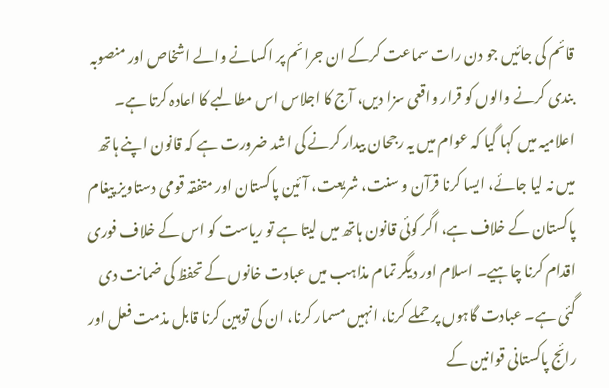قائم کی جائیں جو دن رات سماعت کرکے ان جرائم پر اکسانے والے اشخاص اور منصوبہ بندی کرنے والوں کو قرار واقعی سزا دیں، آج کا اجلاس اس مطالبے کا اعادہ کرتا ہے۔
اعلامیہ میں کہا گیا کہ عوام میں یہ رجحان بیدار کرنے کی اشد ضرورت ہے کہ قانون اپنے ہاتھ میں نہ لیا جائے، ایسا کرنا قرآن و سنت، شریعت، آئین پاکستان اور متفقہ قومی دستاویز پیغام پاکستان کے خلاف ہے، اگر کوئی قانون ہاتھ میں لیتا ہے تو ریاست کو اس کے خلاف فوری اقدام کرنا چاہیے۔ اسلام اور دیگر تمام مذاہب میں عبادت خانوں کے تحفظ کی ضمانت دی گئی ہے۔ عبادت گاہوں پر حملے کرنا، انہیں مسمار کرنا، ان کی توہین کرنا قابل مذمت فعل اور رائج پاکستانی قوانین کے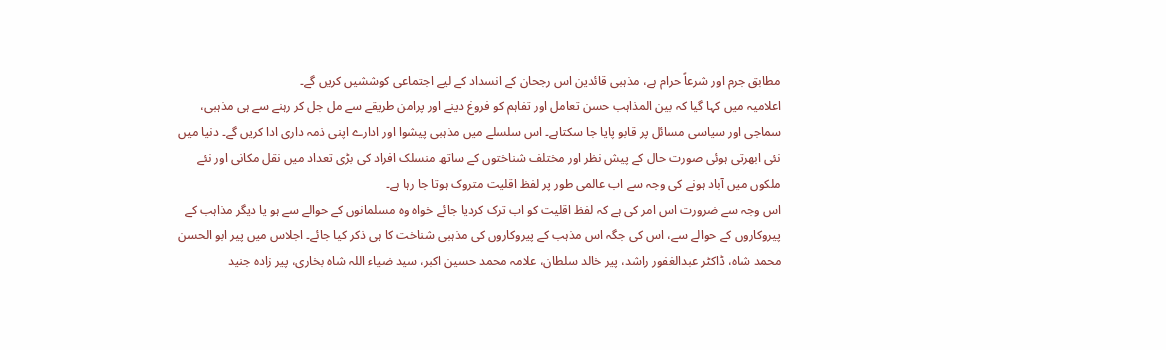مطابق جرم اور شرعاً حرام ہے، مذہبی قائدین اس رجحان کے انسداد کے لیے اجتماعی کوششیں کریں گے۔
اعلامیہ میں کہا گیا کہ بین المذاہب حسن تعامل اور تفاہم کو فروغ دینے اور پرامن طریقے سے مل جل کر رہنے سے ہی مذہبی، سماجی اور سیاسی مسائل پر قابو پایا جا سکتاہے۔ اس سلسلے میں مذہبی پیشوا اور ادارے اپنی ذمہ داری ادا کریں گے۔ دنیا میں نئی ابھرتی ہوئی صورت حال کے پیش نظر اور مختلف شناختوں کے ساتھ منسلک افراد کی بڑی تعداد میں نقل مکانی اور نئے ملکوں میں آباد ہونے کی وجہ سے اب عالمی طور پر لفظ اقلیت متروک ہوتا جا رہا ہے۔
اس وجہ سے ضرورت اس امر کی ہے کہ لفظ اقلیت کو اب ترک کردیا جائے خواہ وہ مسلمانوں کے حوالے سے ہو یا دیگر مذاہب کے پیروکاروں کے حوالے سے، اس کی جگہ اس مذہب کے پیروکاروں کی مذہبی شناخت کا ہی ذکر کیا جائے۔ اجلاس میں پیر ابو الحسن محمد شاہ، ڈاکٹر عبدالغفور راشد، پیر خالد سلطان، علامہ محمد حسین اکبر، سید ضیاء اللہ شاہ بخاری، پیر زادہ جنید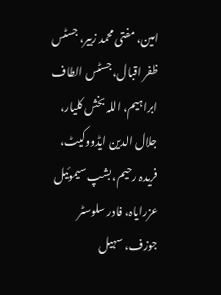امین، مفتی محمد زبیر، جسٹس ظفر اقبال، جسٹس الطاف ابراہیم، اللہ بخش کلیار، جلال الدین ایڈووکیٹ، فریدہ رحیم، بشپ سیموئیل عزرایاہ، فادر سلوسٹر جوزف، سہیل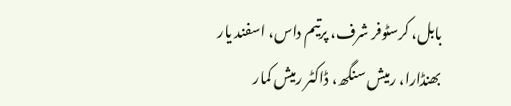بابل، کرسٹوفر شرف، پرتیم داس، اسفند یار بھنڈارا، رمیش سنگھ، ڈاکٹر رمیش کمار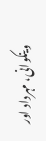وینکوانی، مہرداد اور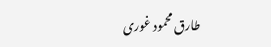طارق محمود غوری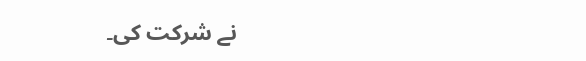نے شرکت کی۔